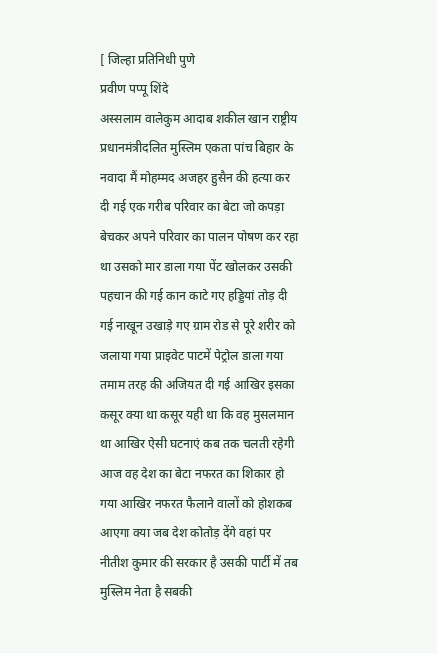[ जिल्हा प्रतिनिधी पुणे
प्रवीण पप्पू शिंदे
अस्सलाम वालेकुम आदाब शकील खान राष्ट्रीय प्रधानमंत्रीदलित मुस्लिम एकता पांच बिहार के नवादा मैं मोहम्मद अजहर हुसैन की हत्या कर दी गई एक गरीब परिवार का बेटा जो कपड़ा बेचकर अपने परिवार का पालन पोषण कर रहा था उसको मार डाला गया पेंट खोलकर उसकी पहचान की गई कान काटे गए हड्डियां तोड़ दी गई नाखून उखाड़े गए ग्राम रोड से पूरे शरीर को जलाया गया प्राइवेट पाटमें पेट्रोल डाला गया तमाम तरह की अजियत दी गई आखिर इसका कसूर क्या था कसूर यही था कि वह मुसलमान था आखिर ऐसी घटनाएं कब तक चलती रहेगी आज वह देश का बेटा नफरत का शिकार हो गया आखिर नफरत फैलाने वालों को होशकब आएगा क्या जब देश कोतोड़ देंगे वहां पर नीतीश कुमार की सरकार है उसकी पार्टी में तब मुस्लिम नेता है सबकी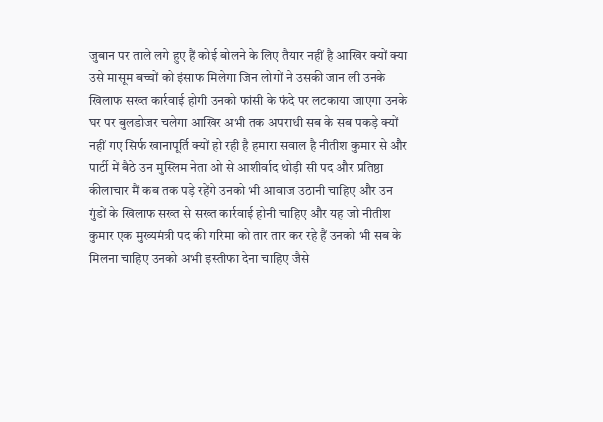जुबान पर ताले लगे हुए हैं कोई बोलने के लिए तैयार नहीं है आखिर क्यों क्या उसे मासूम बच्चों को इंसाफ मिलेगा जिन लोगों ने उसकी जान ली उनके खिलाफ सख्त कार्रवाई होगी उनको फांसी के फंदे पर लटकाया जाएगा उनके घर पर बुलडोजर चलेगा आखिर अभी तक अपराधी सब के सब पकड़े क्यों नहीं गए सिर्फ खानापूर्ति क्यों हो रही है हमारा सवाल है नीतीश कुमार से और पार्टी में बैठे उन मुस्लिम नेता ओ से आशीर्वाद थोड़ी सी पद और प्रतिष्ठा कीलाचार मैं कब तक पड़े रहेंगे उनको भी आवाज उठानी चाहिए और उन गुंडों के खिलाफ सख्त से सख्त कार्रवाई होनी चाहिए और यह जो नीतीश कुमार एक मुख्यमंत्री पद की गरिमा को तार तार कर रहे हैं उनको भी सब के मिलना चाहिए उनको अभी इस्तीफा देना चाहिए जैसे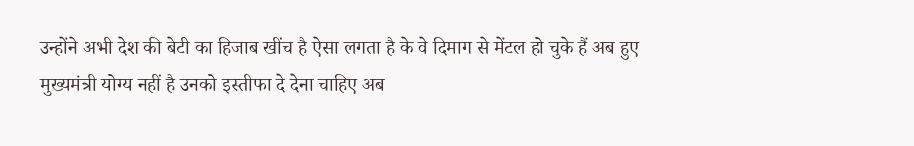उन्होंने अभी देश की बेटी का हिजाब खींच है ऐसा लगता है के वे दिमाग से मेंटल हो चुके हैं अब हुए मुख्यमंत्री योग्य नहीं है उनको इस्तीफा दे देना चाहिए अब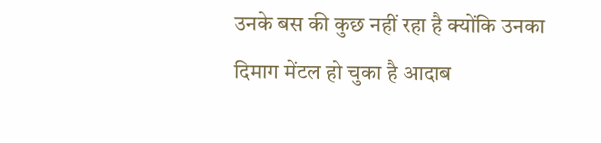उनके बस की कुछ नहीं रहा है क्योंकि उनका दिमाग मेंटल हो चुका है आदाब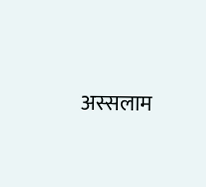अस्सलाम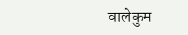वालेकुम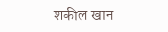शकील खान